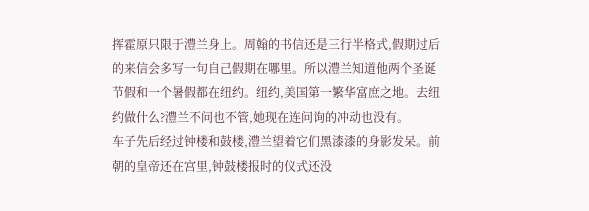挥霍原只限于澧兰身上。周翰的书信还是三行半格式,假期过后的来信会多写一句自己假期在哪里。所以澧兰知道他两个圣诞节假和一个暑假都在纽约。纽约,美国第一繁华富庶之地。去纽约做什么?澧兰不问也不管,她现在连问询的冲动也没有。
车子先后经过钟楼和鼓楼,澧兰望着它们黑漆漆的身影发呆。前朝的皇帝还在宫里,钟鼓楼报时的仪式还没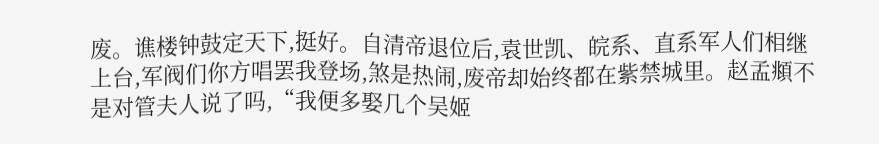废。谯楼钟鼓定天下,挺好。自清帝退位后,袁世凯、皖系、直系军人们相继上台,军阀们你方唱罢我登场,煞是热闹,废帝却始终都在紫禁城里。赵孟頫不是对管夫人说了吗,“我便多娶几个吴姬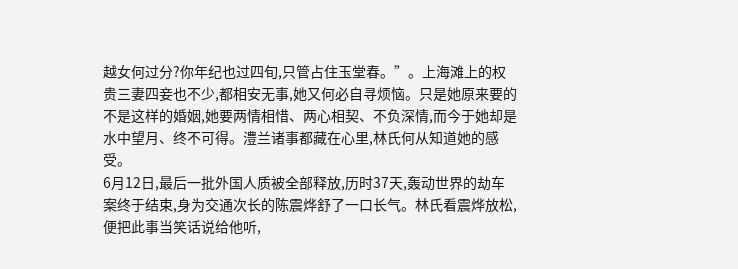越女何过分?你年纪也过四旬,只管占住玉堂春。”。上海滩上的权贵三妻四妾也不少,都相安无事,她又何必自寻烦恼。只是她原来要的不是这样的婚姻,她要两情相惜、两心相契、不负深情,而今于她却是水中望月、终不可得。澧兰诸事都藏在心里,林氏何从知道她的感受。
6月12日,最后一批外国人质被全部释放,历时37天,轰动世界的劫车案终于结束,身为交通次长的陈震烨舒了一口长气。林氏看震烨放松,便把此事当笑话说给他听,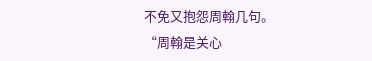不免又抱怨周翰几句。
“周翰是关心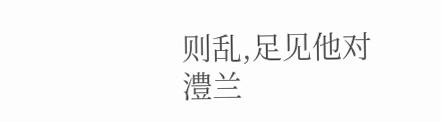则乱,足见他对澧兰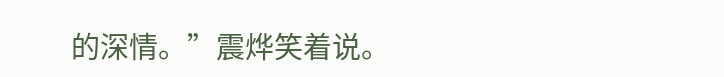的深情。”震烨笑着说。